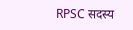RPSC सदस्य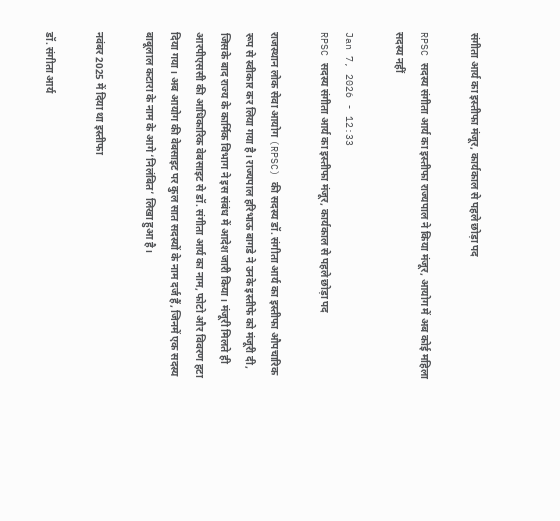संगीता आर्य का इस्तीफा मंजूर, कार्यकाल से पहले छोड़ा पद

RPSC सदस्य संगीता आर्य का इस्तीफा राज्यपाल ने किया मंजूर, आयोग में अब कोई महिला सदस्य नहीं

Jan 7, 2026 - 12:33
RPSC सदस्य संगीता आर्य का इस्तीफा मंजूर, कार्यकाल से पहले छोड़ा पद

राजस्थान लोक सेवा आयोग (RPSC) की सदस्य डॉ. संगीता आर्य का इस्तीफा औपचारिक रूप से स्वीकार कर लिया गया है। राज्यपाल हरिभाऊ बागडे ने उनके इस्तीफे को मंजूरी दी, जिसके बाद राज्य के कार्मिक विभाग ने इस संबंध में आदेश जारी किया। मंजूरी मिलते ही आरपीएससी की आधिकारिक वेबसाइट से डॉ. संगीता आर्य का नाम, फोटो और विवरण हटा दिया गया। अब आयोग की वेबसाइट पर कुल सात सदस्यों के नाम दर्ज हैं, जिनमें एक सदस्य बाबूलाल कटारा के नाम के आगे ‘निलंबित’ लिखा हुआ है।

नवंबर 2025 में दिया था इस्तीफा

डॉ. संगीता आर्य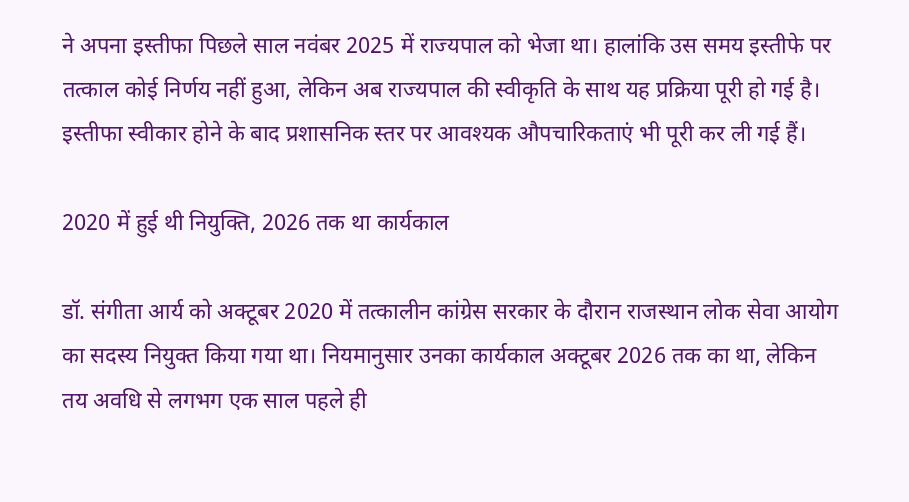ने अपना इस्तीफा पिछले साल नवंबर 2025 में राज्यपाल को भेजा था। हालांकि उस समय इस्तीफे पर तत्काल कोई निर्णय नहीं हुआ, लेकिन अब राज्यपाल की स्वीकृति के साथ यह प्रक्रिया पूरी हो गई है। इस्तीफा स्वीकार होने के बाद प्रशासनिक स्तर पर आवश्यक औपचारिकताएं भी पूरी कर ली गई हैं।

2020 में हुई थी नियुक्ति, 2026 तक था कार्यकाल

डॉ. संगीता आर्य को अक्टूबर 2020 में तत्कालीन कांग्रेस सरकार के दौरान राजस्थान लोक सेवा आयोग का सदस्य नियुक्त किया गया था। नियमानुसार उनका कार्यकाल अक्टूबर 2026 तक का था, लेकिन तय अवधि से लगभग एक साल पहले ही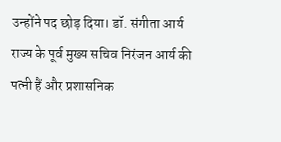उन्होंने पद छोड़ दिया। डॉ. संगीता आर्य राज्य के पूर्व मुख्य सचिव निरंजन आर्य की पत्नी हैं और प्रशासनिक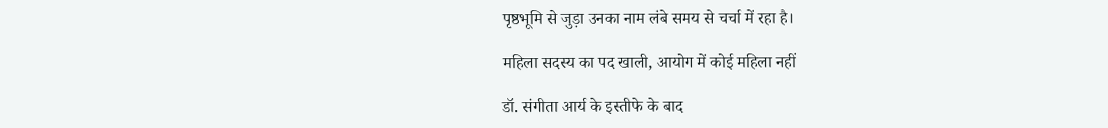पृष्ठभूमि से जुड़ा उनका नाम लंबे समय से चर्चा में रहा है।

महिला सदस्य का पद खाली, आयोग में कोई महिला नहीं

डॉ. संगीता आर्य के इस्तीफे के बाद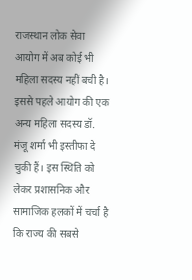राजस्थान लोक सेवा आयोग में अब कोई भी महिला सदस्य नहीं बची है। इससे पहले आयोग की एक अन्य महिला सदस्य डॉ. मंजू शर्मा भी इस्तीफा दे चुकी हैं। इस स्थिति को लेकर प्रशासनिक और सामाजिक हलकों में चर्चा है कि राज्य की सबसे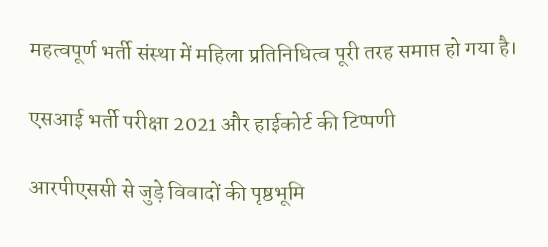महत्वपूर्ण भर्ती संस्था में महिला प्रतिनिधित्व पूरी तरह समाप्त हो गया है।

एसआई भर्ती परीक्षा 2021 और हाईकोर्ट की टिप्पणी

आरपीएससी से जुड़े विवादों की पृष्ठभूमि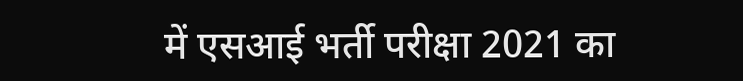में एसआई भर्ती परीक्षा 2021 का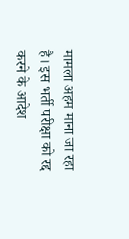मामला अहम माना जा रहा है। इस भर्ती परीक्षा को रद्द करने के आदेश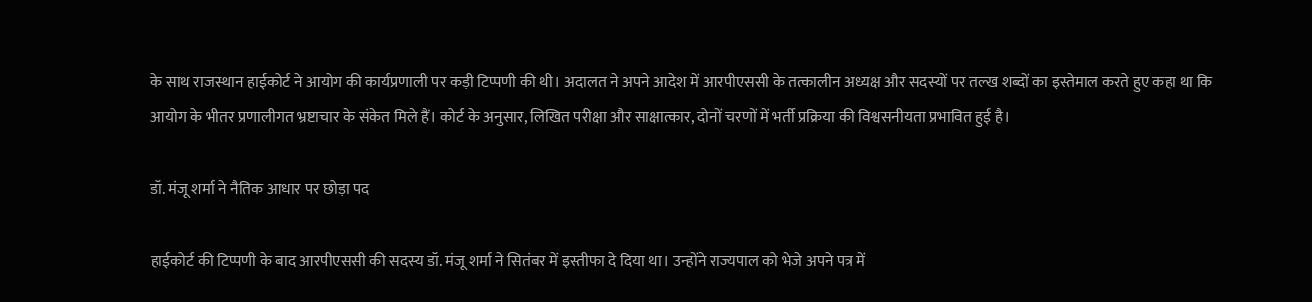के साथ राजस्थान हाईकोर्ट ने आयोग की कार्यप्रणाली पर कड़ी टिप्पणी की थी। अदालत ने अपने आदेश में आरपीएससी के तत्कालीन अध्यक्ष और सदस्यों पर तल्ख शब्दों का इस्तेमाल करते हुए कहा था कि आयोग के भीतर प्रणालीगत भ्रष्टाचार के संकेत मिले हैं। कोर्ट के अनुसार, लिखित परीक्षा और साक्षात्कार, दोनों चरणों में भर्ती प्रक्रिया की विश्वसनीयता प्रभावित हुई है।

डॉ. मंजू शर्मा ने नैतिक आधार पर छोड़ा पद

हाईकोर्ट की टिप्पणी के बाद आरपीएससी की सदस्य डॉ. मंजू शर्मा ने सितंबर में इस्तीफा दे दिया था। उन्होंने राज्यपाल को भेजे अपने पत्र में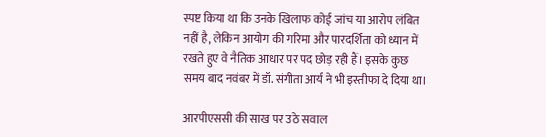स्पष्ट किया था कि उनके खिलाफ कोई जांच या आरोप लंबित नहीं है, लेकिन आयोग की गरिमा और पारदर्शिता को ध्यान में रखते हुए वे नैतिक आधार पर पद छोड़ रही हैं। इसके कुछ समय बाद नवंबर में डॉ. संगीता आर्य ने भी इस्तीफा दे दिया था।

आरपीएससी की साख पर उठे सवाल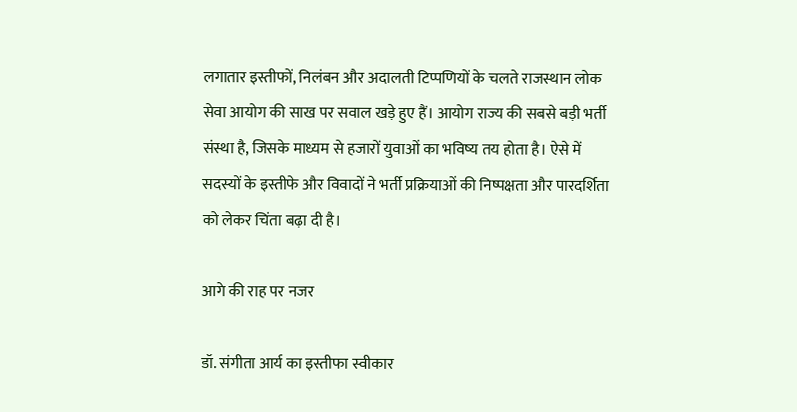लगातार इस्तीफों, निलंबन और अदालती टिप्पणियों के चलते राजस्थान लोक सेवा आयोग की साख पर सवाल खड़े हुए हैं। आयोग राज्य की सबसे बड़ी भर्ती संस्था है, जिसके माध्यम से हजारों युवाओं का भविष्य तय होता है। ऐसे में सदस्यों के इस्तीफे और विवादों ने भर्ती प्रक्रियाओं की निष्पक्षता और पारदर्शिता को लेकर चिंता बढ़ा दी है।

आगे की राह पर नजर

डॉ. संगीता आर्य का इस्तीफा स्वीकार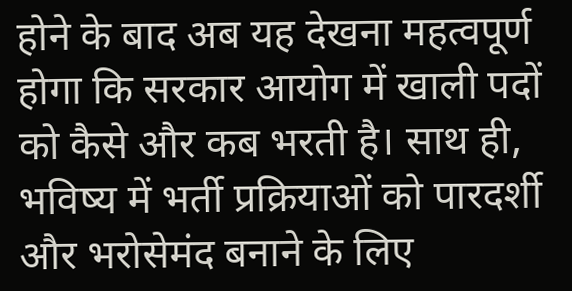होने के बाद अब यह देखना महत्वपूर्ण होगा कि सरकार आयोग में खाली पदों को कैसे और कब भरती है। साथ ही, भविष्य में भर्ती प्रक्रियाओं को पारदर्शी और भरोसेमंद बनाने के लिए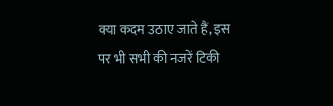क्या कदम उठाए जाते हैं, इस पर भी सभी की नजरें टिकी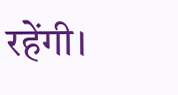रहेंगी।